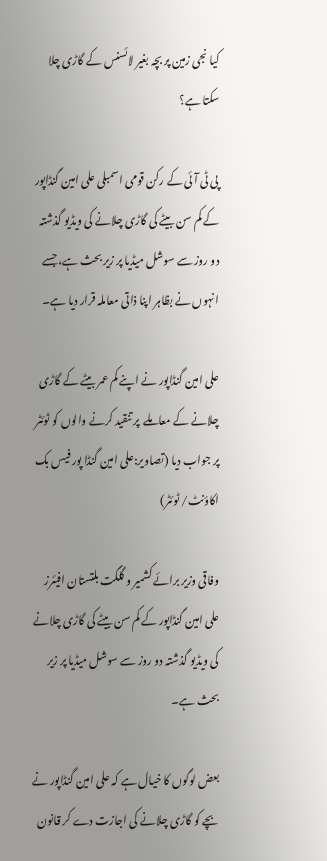کیا نجی زمین پر بچہ بغیر لائسنس کے گاڑی چلا سکتا ہے؟

پی ٹی آئی کے رکن قومی اسمبلی علی امین گنڈاپور کے کم سن بیٹے کی گاڑی چلانے کی ویڈیو گذشتہ دو روز سے سوشل میڈیا پر زیر بحث ہے، جسے انہوں نے بظاہر اپنا ذاتی معاملہ قرار دیا ہے۔

علی امین گنڈاپور نے اپنے کم عمر بیٹے کے گاڑی چلانے کے معاملے  پر تنقید کرنے والوں کو ٹوئٹر  پر جواب دیا (تصاویر:علی امین گنڈا پور فیس بک اکاؤنٹ/ ٹوئٹر)

وفاقی وزیر برائے کشمیر و گلگت بلتستان افیئرز علی امین گنڈاپور کے کم سن بیٹے کی گاڑی چلانے کی ویڈیو گذشتہ دو روز سے سوشل میڈیا پر زیر بحث ہے۔

بعض لوگوں کا خیال ہے کہ علی امین گنڈاپور نے بچے کو گاڑی چلانے کی اجازت دے کر قانون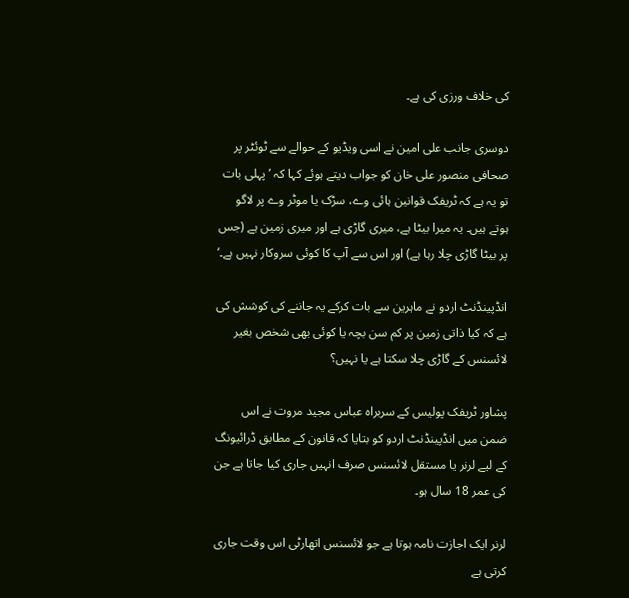کی خلاف ورزی کی ہے۔

دوسری جانب علی امین نے اسی ویڈیو کے حوالے سے ٹوئٹر پر صحافی منصور علی خان کو جواب دیتے ہوئے کہا کہ ’پہلی بات تو یہ ہے کہ ٹریفک قوانین ہائی وے، سڑک یا موٹر وے پر لاگو ہوتے ہیں۔ یہ میرا بیٹا ہے، میری گاڑی ہے اور میری زمین ہے (جس پر بیٹا گاڑی چلا رہا ہے) اور اس سے آپ کا کوئی سروکار نہیں ہے۔‘

انڈپینڈنٹ اردو نے ماہرین سے بات کرکے یہ جاننے کی کوشش کی ہے کہ کیا ذاتی زمین پر کم سن بچہ یا کوئی بھی شخص بغیر لائسنس کے گاڑی چلا سکتا ہے یا نہیں؟

پشاور ٹریفک پولیس کے سربراہ عباس مجید مروت نے اس ضمن میں انڈپینڈنٹ اردو کو بتایا کہ قانون کے مطابق ڈرائیونگ کے لیے لرنر یا مستقل لائسنس صرف انہیں جاری کیا جاتا ہے جن کی عمر 18 سال ہو۔

لرنر ایک اجازت نامہ ہوتا ہے جو لائسنس اتھارٹی اس وقت جاری کرتی ہے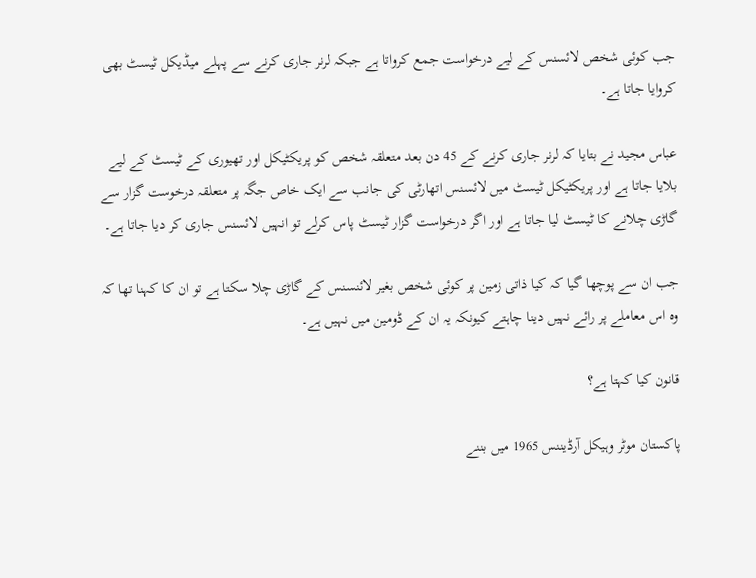جب کوئی شخص لائسنس کے لیے درخواست جمع کرواتا ہے جبکہ لرنر جاری کرنے سے پہلے میڈیکل ٹیسٹ بھی کروایا جاتا ہے۔

عباس مجید نے بتایا کہ لرنر جاری کرنے کے 45 دن بعد متعلقہ شخص کو پریکٹیکل اور تھیوری کے ٹیسٹ کے لیے بلایا جاتا ہے اور پریکٹیکل ٹیسٹ میں لائسنس اتھارٹی کی جانب سے ایک خاص جگہ پر متعلقہ درخوست گزار سے گاڑی چلانے کا ٹیسٹ لیا جاتا ہے اور اگر درخواست گزار ٹیسٹ پاس کرلے تو انہیں لائسنس جاری کر دیا جاتا ہے۔

جب ان سے پوچھا گیا کہ کیا ذاتی زمین پر کوئی شخص بغیر لائنسنس کے گاڑی چلا سکتا ہے تو ان کا کہنا تھا کہ وہ اس معاملے پر رائے نہیں دینا چاہتے کیونکہ یہ ان کے ڈومین میں نہیں ہے۔

قانون کیا کہتا ہے؟

پاکستان موٹر وہیکل آرڈیننس 1965 میں بننے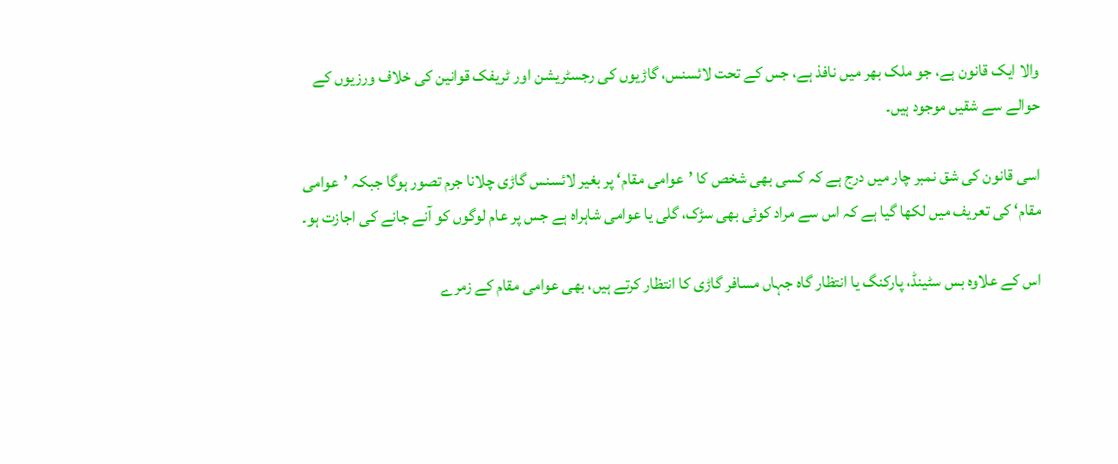والا ایک قانون ہے، جو ملک بھر میں نافذ ہے، جس کے تحت لائسنس، گاڑیوں کی رجسٹریشن اور ٹریفک قوانین کی خلاف ورزیوں کے حوالے سے شقیں موجود ہیں۔

اسی قانون کی شق نمبر چار میں درج ہے کہ کسی بھی شخص کا ’عوامی مقام‘ پر بغیر لائسنس گاڑی چلانا جرم تصور ہوگا جبکہ ’عوامی مقام‘ کی تعریف میں لکھا گیا ہے کہ اس سے مراد کوئی بھی سڑک، گلی یا عوامی شاہراہ ہے جس پر عام لوگوں کو آنے جانے کی اجازت ہو۔

اس کے علاوہ بس سٹینڈ، پارکنگ یا انتظار گاہ جہاں مسافر گاڑی کا انتظار کرتے ہیں، بھی عوامی مقام کے زمرے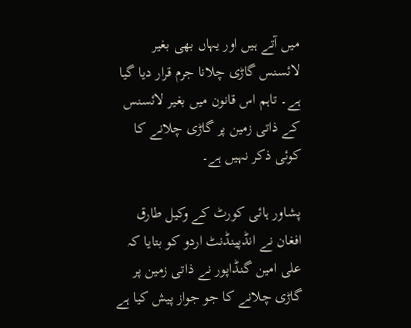میں آتے ہیں اور یہاں بھی بغیر لائسنس گاڑی چلانا جرم قرار دیا گیا ہے۔ تاہم اس قانون میں بغیر لائسنس کے ذاتی زمین پر گاڑی چلانے کا کوئی ذکر نہیں ہے۔

پشاور ہائی کورٹ کے وکیل طارق افغان نے انڈپینڈنٹ اردو کو بتایا کہ علی امین گنڈاپور نے ذاتی زمین پر گاڑی چلانے کا جو جواز پیش کیا ہے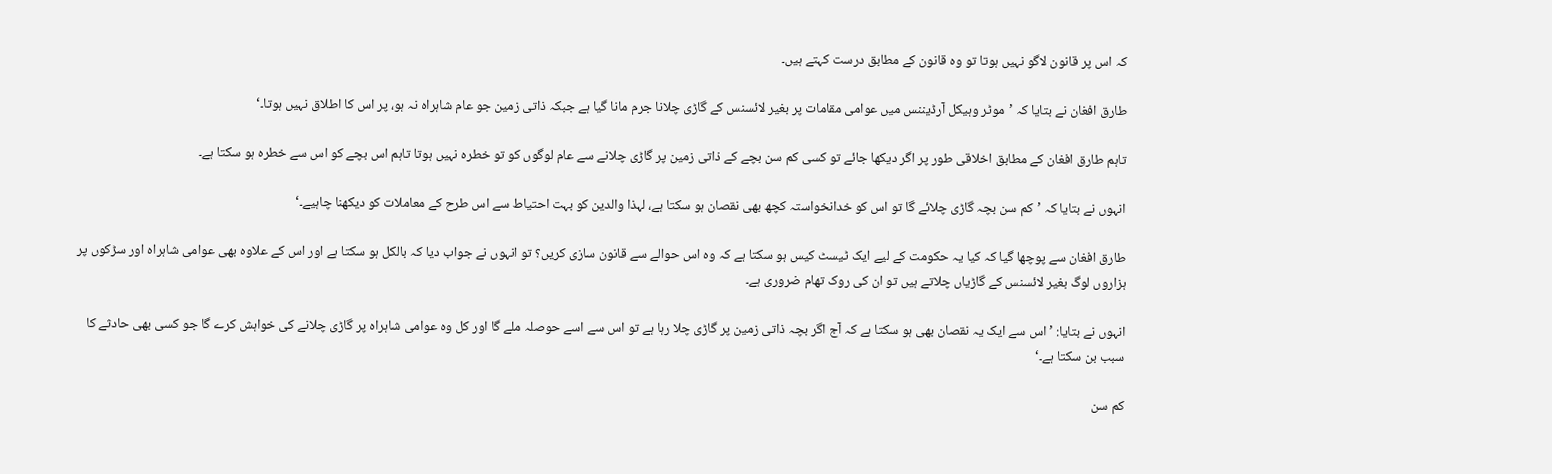کہ اس پر قانون لاگو نہیں ہوتا تو وہ قانون کے مطابق درست کہتے ہیں۔

طارق افغان نے بتایا کہ ’موٹر وہیکل آرڈیننس میں عوامی مقامات پر بغیر لائسنس کے گاڑی چلانا جرم مانا گیا ہے جبکہ ذاتی زمین جو عام شاہراہ نہ ہو، پر اس کا اطلاق نہیں ہوتا۔‘

تاہم طارق افغان کے مطابق اخلاقی طور پر اگر دیکھا جائے تو کسی کم سن بچے کے ذاتی زمین پر گاڑی چلانے سے عام لوگوں کو تو خطرہ نہیں ہوتا تاہم اس بچے کو اس سے خطرہ ہو سکتا ہے۔

انہوں نے بتایا کہ ’کم سن بچہ گاڑی چلائے گا تو اس کو خدانخواستہ کچھ بھی نقصان ہو سکتا ہے، لہذا والدین کو بہت احتیاط سے اس طرح کے معاملات کو دیکھنا چاہیے۔‘

طارق افغان سے پوچھا گیا کہ کیا یہ حکومت کے لیے ایک ٹیسٹ کیس ہو سکتا ہے کہ وہ اس حوالے سے قانون سازی کریں؟ تو انہوں نے جواب دیا کہ بالکل ہو سکتا ہے اور اس کے علاوہ بھی عوامی شاہراہ اور سڑکوں پر ہزاروں لوگ بغیر لائسنس کے گاڑیاں چلاتے ہیں تو ان کی روک تھام ضروری ہے۔

انہوں نے بتایا: ’اس سے ایک یہ نقصان بھی ہو سکتا ہے کہ آج اگر بچہ ذاتی زمین پر گاڑی چلا رہا ہے تو اس سے اسے حوصلہ ملے گا اور کل وہ عوامی شاہراہ پر گاڑی چلانے کی خواہش کرے گا جو کسی بھی حادثے کا سبب بن سکتا ہے۔‘

کم سن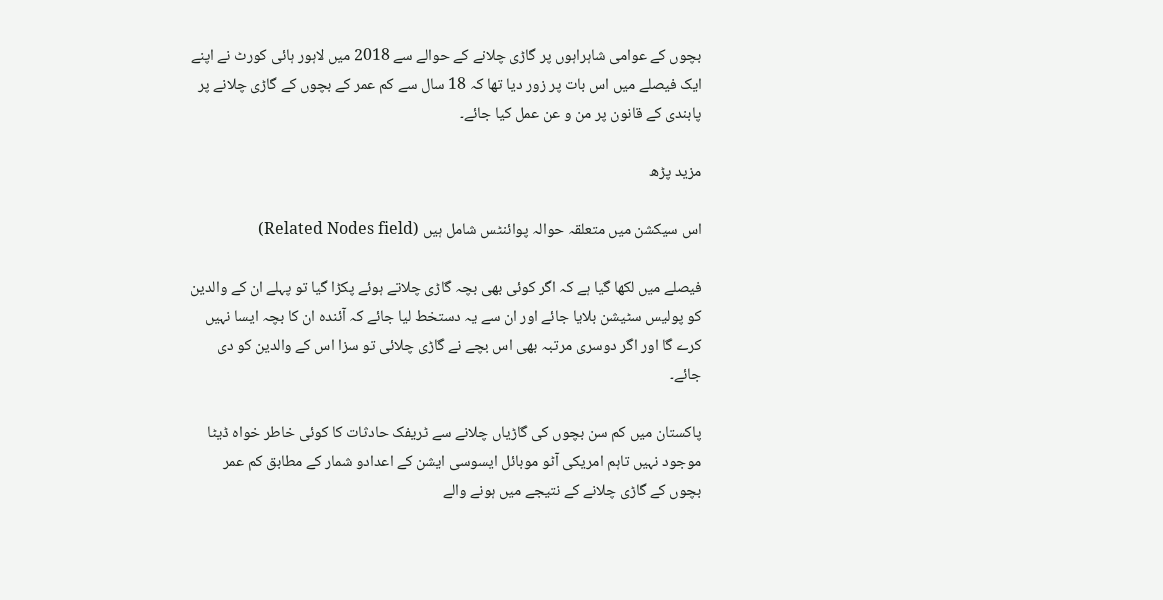بچوں کے عوامی شاہراہوں پر گاڑی چلانے کے حوالے سے 2018 میں لاہور ہائی کورٹ نے اپنے ایک فیصلے میں اس بات پر زور دیا تھا کہ 18 سال سے کم عمر کے بچوں کے گاڑی چلانے پر پابندی کے قانون پر من و عن عمل کیا جائے۔

مزید پڑھ

اس سیکشن میں متعلقہ حوالہ پوائنٹس شامل ہیں (Related Nodes field)

فیصلے میں لکھا گیا ہے کہ اگر کوئی بھی بچہ گاڑی چلاتے ہوئے پکڑا گیا تو پہلے ان کے والدین کو پولیس سٹیشن بلایا جائے اور ان سے یہ دستخط لیا جائے کہ آئندہ ان کا بچہ ایسا نہیں کرے گا اور اگر دوسری مرتبہ بھی اس بچے نے گاڑی چلائی تو سزا اس کے والدین کو دی جائے۔

پاکستان میں کم سن بچوں کی گاڑیاں چلانے سے ٹریفک حادثات کا کوئی خاطر خواہ ڈیٹا موجود نہیں تاہم امریکی آٹو موبائل ایسوسی ایشن کے اعدادو شمار کے مطابق کم عمر بچوں کے گاڑی چلانے کے نتیجے میں ہونے والے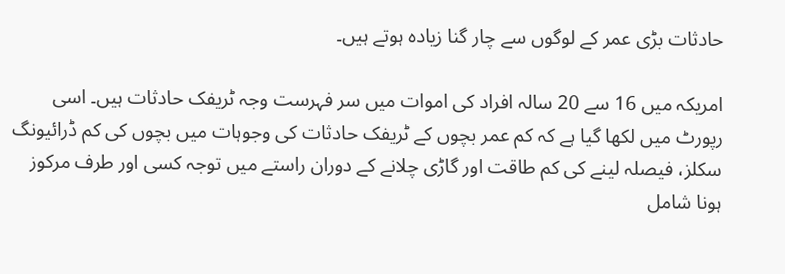حادثات بڑی عمر کے لوگوں سے چار گنا زیادہ ہوتے ہیں۔

امریکہ میں 16 سے 20 سالہ افراد کی اموات میں سر فہرست وجہ ٹریفک حادثات ہیں۔ اسی رپورٹ میں لکھا گیا ہے کہ کم عمر بچوں کے ٹریفک حادثات کی وجوہات میں بچوں کی کم ڈرائیونگ سکلز، فیصلہ لینے کی کم طاقت اور گاڑی چلانے کے دوران راستے میں توجہ کسی اور طرف مرکوز ہونا شامل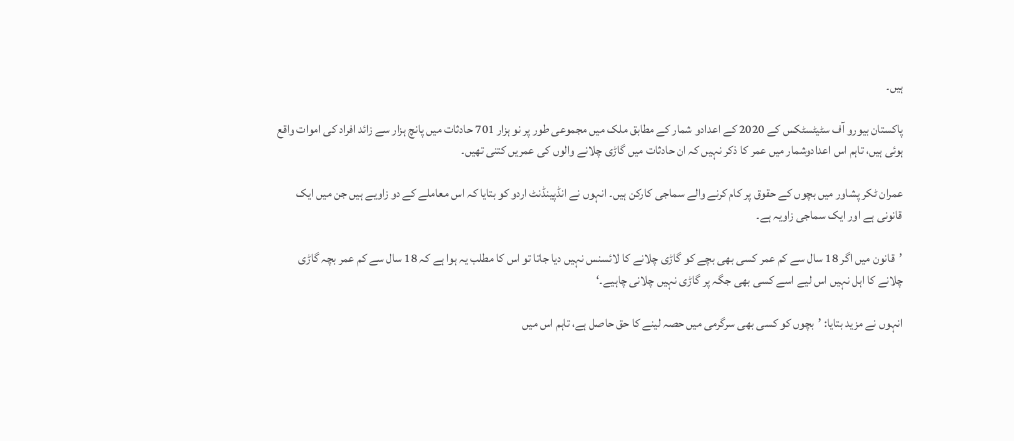ہیں۔

پاکستان بیورو آف سٹیٹسٹکس کے 2020 کے اعدادو شمار کے مطابق ملک میں مجموعی طور پر نو ہزار 701 حادثات میں پانچ ہزار سے زائد افراد کی اموات واقع ہوئی ہیں، تاہم اس اعدادوشمار میں عمر کا ذکر نہیں کہ ان حادثات میں گاڑی چلانے والوں کی عمریں کتنی تھیں۔

عمران ٹکر پشاور میں بچوں کے حقوق پر کام کرنے والے سماجی کارکن ہیں۔ انہوں نے انڈپینڈنٹ اردو کو بتایا کہ اس معاملے کے دو زاویے ہیں جن میں ایک قانونی ہے اور ایک سماجی زاویہ ہے۔

’قانون میں اگر 18 سال سے کم عمر کسی بھی بچے کو گاڑی چلانے کا لائسنس نہیں دیا جاتا تو اس کا مطلب یہ ہوا ہے کہ 18 سال سے کم عمر بچہ گاڑی چلانے کا اہل نہیں اس لیے اسے کسی بھی جگہ پر گاڑی نہیں چلانی چاہیے۔‘

انہوں نے مزید بتایا: ’بچوں کو کسی بھی سرگرمی میں حصہ لینے کا حق حاصل ہے، تاہم اس میں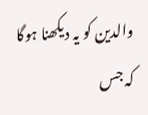والدین کو یہ دیکھنا ہوگا کہ جس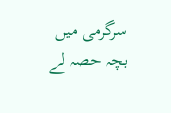سرگرمی میں بچہ حصہ لے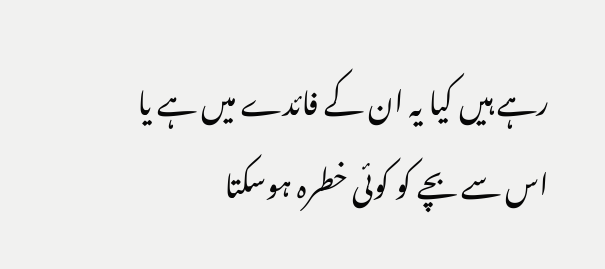رہے ہیں کیا یہ ان کے فائدے میں ہے یا اس سے بچے کو کوئی خطرہ ہوسکتا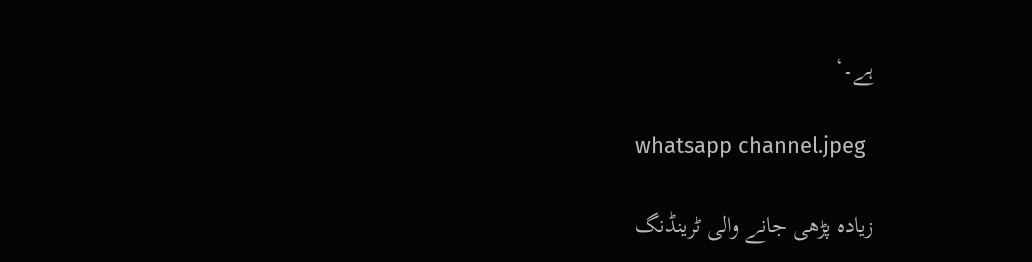ہے۔‘

whatsapp channel.jpeg

زیادہ پڑھی جانے والی ٹرینڈنگ